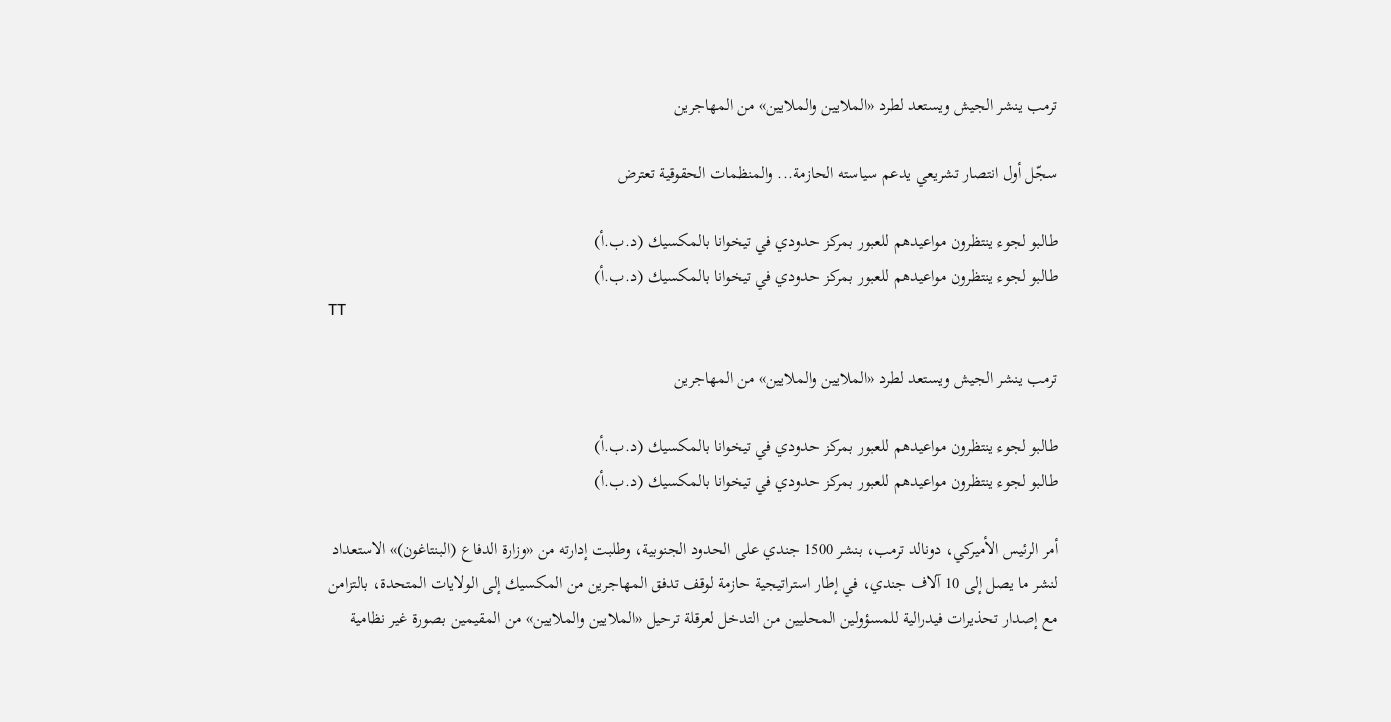ترمب ينشر الجيش ويستعد لطرد «الملايين والملايين» من المهاجرين

سجّل أول انتصار تشريعي يدعم سياسته الحازمة... والمنظمات الحقوقية تعترض

طالبو لجوء ينتظرون مواعيدهم للعبور بمركز حدودي في تيخوانا بالمكسيك (د.ب.أ)
طالبو لجوء ينتظرون مواعيدهم للعبور بمركز حدودي في تيخوانا بالمكسيك (د.ب.أ)
TT

ترمب ينشر الجيش ويستعد لطرد «الملايين والملايين» من المهاجرين

طالبو لجوء ينتظرون مواعيدهم للعبور بمركز حدودي في تيخوانا بالمكسيك (د.ب.أ)
طالبو لجوء ينتظرون مواعيدهم للعبور بمركز حدودي في تيخوانا بالمكسيك (د.ب.أ)

أمر الرئيس الأميركي، دونالد ترمب، بنشر 1500 جندي على الحدود الجنوبية، وطلبت إدارته من «وزارة الدفاع (البنتاغون)» الاستعداد لنشر ما يصل إلى 10 آلاف جندي، في إطار استراتيجية حازمة لوقف تدفق المهاجرين من المكسيك إلى الولايات المتحدة، بالتزامن مع إصدار تحذيرات فيدرالية للمسؤولين المحليين من التدخل لعرقلة ترحيل «الملايين والملايين» من المقيمين بصورة غير نظامية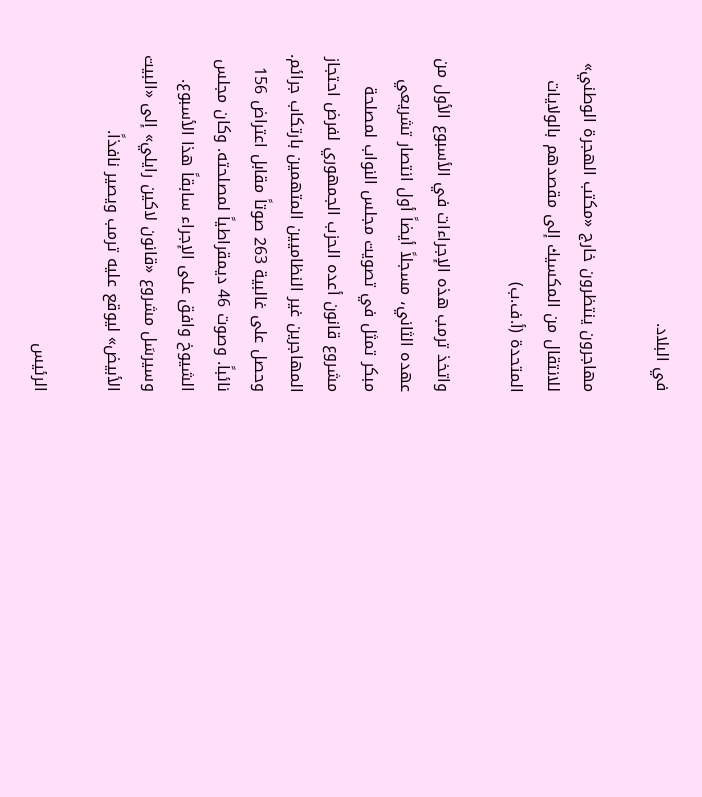في البلاد.

مهاجرون ينتظرون خارج «مكتب الهجرة الوطني» للانتقال من المكسيك إلى مقصدهم بالولايات المتحدة (أ.ف.ب)

واتخذ ترمب هذه الإجراءات في الأسبوع الأول من عهده الثاني، مسجلاً أيضاً أول انتصار تشريعي مبكر تمثل في تصويت مجلس النواب لمصلحة مشروع قانون أعده الحزب الجمهوري لفرض احتجاز المهاجرين غير النظاميين المتهمين بارتكاب جرائم. وحصل على غالبية 263 صوتاً مقابل اعتراض 156 نائباً. وصوت 46 ديمقراطياً لمصلحته. وكان مجلس الشيوخ وافق على الإجراء سابقاً هذا الأسبوع. وسيرسَل مشروع «قانون لاكين رايلي» إلى «البيت الأبيض» ليوقع عليه ترمب ويصير نافذاً.

الرئيس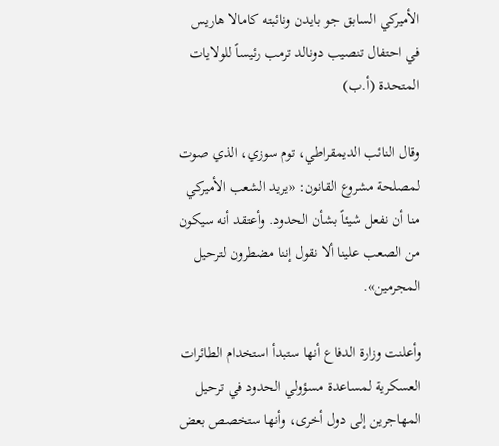الأميركي السابق جو بايدن ونائبته كامالا هاريس في احتفال تنصيب دونالد ترمب رئيساً للولايات المتحدة (أ.ب)

وقال النائب الديمقراطي، توم سوزي، الذي صوت لمصلحة مشروع القانون: «يريد الشعب الأميركي منا أن نفعل شيئاً بشأن الحدود. وأعتقد أنه سيكون من الصعب علينا ألا نقول إننا مضطرون لترحيل المجرمين».

وأعلنت وزارة الدفاع أنها ستبدأ استخدام الطائرات العسكرية لمساعدة مسؤولي الحدود في ترحيل المهاجرين إلى دول أخرى، وأنها ستخصص بعض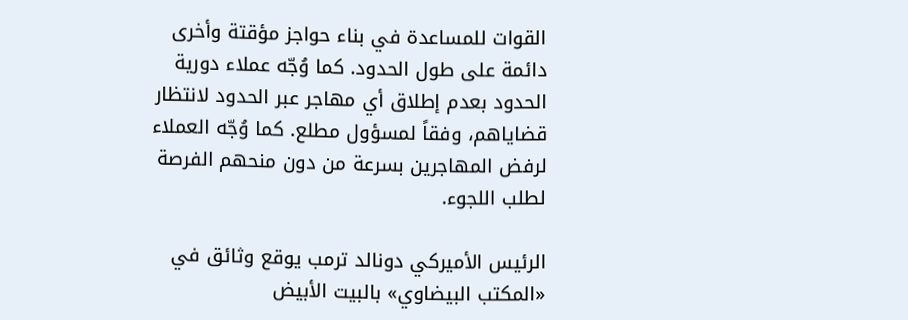القوات للمساعدة في بناء حواجز مؤقتة وأخرى دائمة على طول الحدود. كما وُجّه عملاء دورية الحدود بعدم إطلاق أي مهاجر عبر الحدود لانتظار قضاياهم، وفقاً لمسؤول مطلع. كما وُجّه العملاء لرفض المهاجرين بسرعة من دون منحهم الفرصة لطلب اللجوء.

الرئيس الأميركي دونالد ترمب يوقع وثائق في «المكتب البيضاوي» بالبيت الأبيض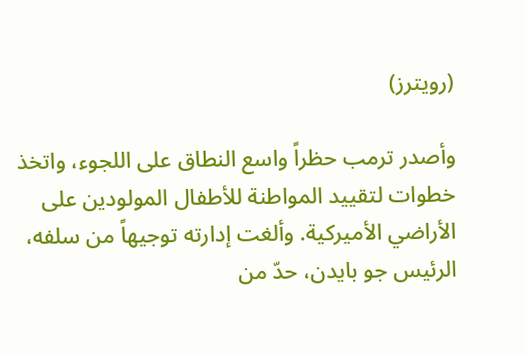(رويترز)

وأصدر ترمب حظراً واسع النطاق على اللجوء، واتخذ خطوات لتقييد المواطنة للأطفال المولودين على الأراضي الأميركية. وألغت إدارته توجيهاً من سلفه، الرئيس جو بايدن، حدّ من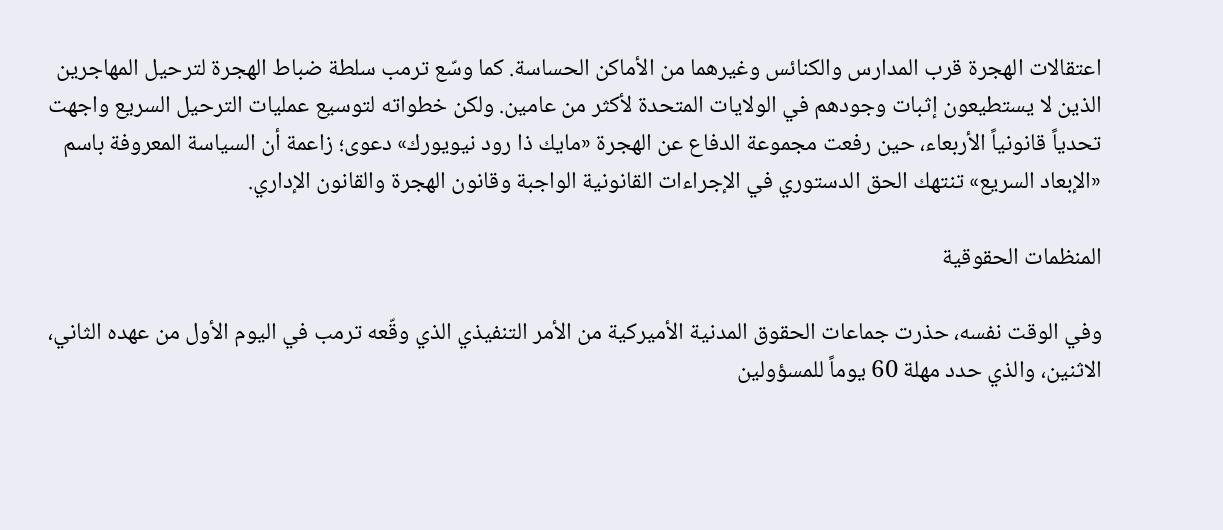اعتقالات الهجرة قرب المدارس والكنائس وغيرهما من الأماكن الحساسة. كما وسّع ترمب سلطة ضباط الهجرة لترحيل المهاجرين الذين لا يستطيعون إثبات وجودهم في الولايات المتحدة لأكثر من عامين. ولكن خطواته لتوسيع عمليات الترحيل السريع واجهت تحدياً قانونياً الأربعاء، حين رفعت مجموعة الدفاع عن الهجرة «مايك ذا رود نيويورك» دعوى؛ زاعمة أن السياسة المعروفة باسم «الإبعاد السريع» تنتهك الحق الدستوري في الإجراءات القانونية الواجبة وقانون الهجرة والقانون الإداري.

المنظمات الحقوقية

وفي الوقت نفسه، حذرت جماعات الحقوق المدنية الأميركية من الأمر التنفيذي الذي وقّعه ترمب في اليوم الأول من عهده الثاني، الاثنين، والذي حدد مهلة 60 يوماً للمسؤولين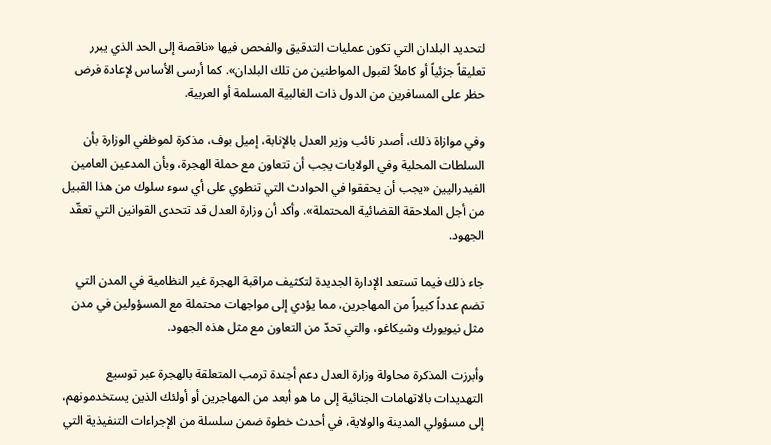لتحديد البلدان التي تكون عمليات التدقيق والفحص فيها «ناقصة إلى الحد الذي يبرر تعليقاً جزئياً أو كاملاً لقبول المواطنين من تلك البلدان». كما أرسى الأساس لإعادة فرض حظر على المسافرين من الدول ذات الغالبية المسلمة أو العربية.

وفي موازاة ذلك، أصدر نائب وزير العدل بالإنابة، إميل بوف، مذكرة لموظفي الوزارة بأن السلطات المحلية وفي الولايات يجب أن تتعاون مع حملة الهجرة، وبأن المدعين العامين الفيدراليين «يجب أن يحققوا في الحوادث التي تنطوي على أي سوء سلوك من هذا القبيل من أجل الملاحقة القضائية المحتملة». وأكد أن وزارة العدل قد تتحدى القوانين التي تعقّد الجهود.

جاء ذلك فيما تستعد الإدارة الجديدة لتكثيف مراقبة الهجرة غير النظامية في المدن التي تضم عدداً كبيراً من المهاجرين، مما يؤدي إلى مواجهات محتملة مع المسؤولين في مدن مثل نيويورك وشيكاغو، والتي تحدّ من التعاون مع مثل هذه الجهود.

وأبرزت المذكرة محاولة وزارة العدل دعم أجندة ترمب المتعلقة بالهجرة عبر توسيع التهديدات بالاتهامات الجنائية إلى ما هو أبعد من المهاجرين أو أولئك الذين يستخدمونهم، إلى مسؤولي المدينة والولاية، في أحدث خطوة ضمن سلسلة من الإجراءات التنفيذية التي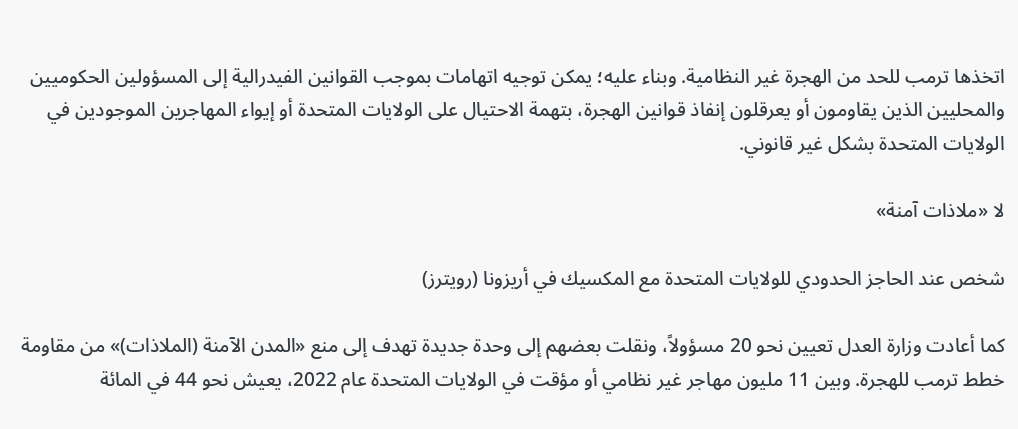اتخذها ترمب للحد من الهجرة غير النظامية. وبناء عليه؛ يمكن توجيه اتهامات بموجب القوانين الفيدرالية إلى المسؤولين الحكوميين والمحليين الذين يقاومون أو يعرقلون إنفاذ قوانين الهجرة، بتهمة الاحتيال على الولايات المتحدة أو إيواء المهاجرين الموجودين في الولايات المتحدة بشكل غير قانوني.

لا «ملاذات آمنة»

شخص عند الحاجز الحدودي للولايات المتحدة مع المكسيك في أريزونا (رويترز)

كما أعادت وزارة العدل تعيين نحو 20 مسؤولاً، ونقلت بعضهم إلى وحدة جديدة تهدف إلى منع «المدن الآمنة (الملاذات)» من مقاومة خطط ترمب للهجرة. وبين 11 مليون مهاجر غير نظامي أو مؤقت في الولايات المتحدة عام 2022، يعيش نحو 44 في المائة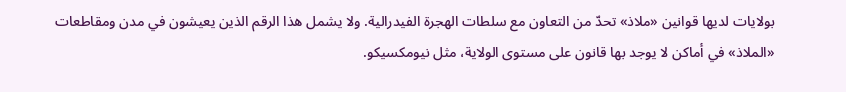بولايات لديها قوانين «ملاذ» تحدّ من التعاون مع سلطات الهجرة الفيدرالية. ولا يشمل هذا الرقم الذين يعيشون في مدن ومقاطعات «الملاذ» في أماكن لا يوجد بها قانون على مستوى الولاية، مثل نيومكسيكو.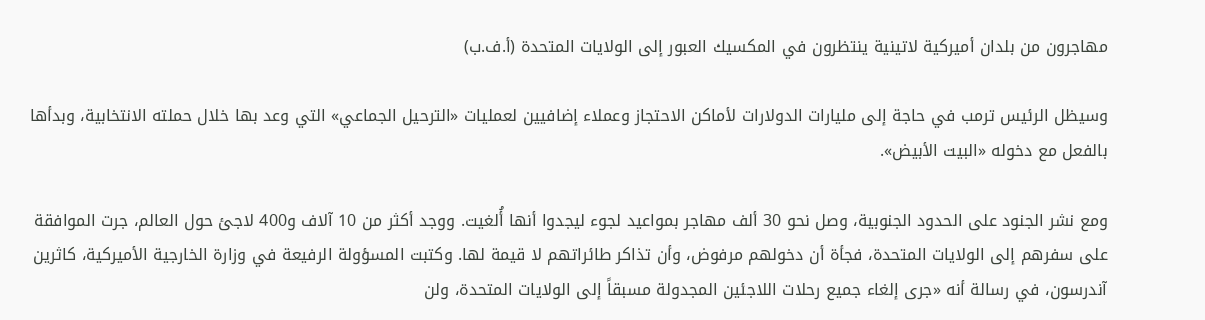مهاجرون من بلدان أميركية لاتينية ينتظرون في المكسيك العبور إلى الولايات المتحدة (أ.ف.ب)

وسيظل الرئيس ترمب في حاجة إلى مليارات الدولارات لأماكن الاحتجاز وعملاء إضافيين لعمليات «الترحيل الجماعي» التي وعد بها خلال حملته الانتخابية، وبدأها بالفعل مع دخوله «البيت الأبيض».

ومع نشر الجنود على الحدود الجنوبية، وصل نحو 30 ألف مهاجر بمواعيد لجوء ليجدوا أنها أُلغيت. ووجد أكثر من 10 آلاف و400 لاجئ حول العالم، جرت الموافقة على سفرهم إلى الولايات المتحدة، فجأة أن دخولهم مرفوض، وأن تذاكر طائراتهم لا قيمة لها. وكتبت المسؤولة الرفيعة في وزارة الخارجية الأميركية، كاثرين آندرسون، في رسالة أنه «جرى إلغاء جميع رحلات اللاجئين المجدولة مسبقاً إلى الولايات المتحدة، ولن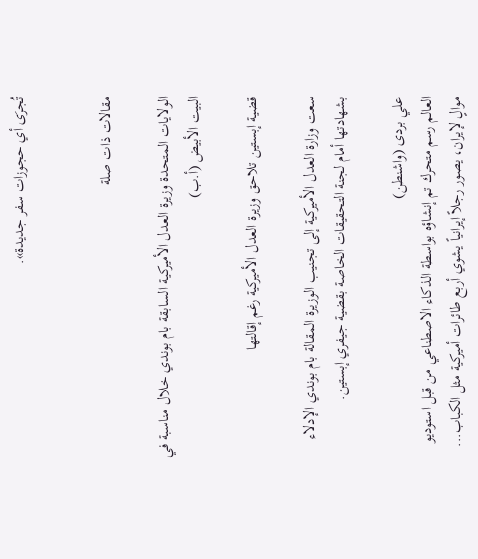تُجرَى أي حجوزات سفر جديدة».


مقالات ذات صلة

الولايات المتحدة وزيرة العدل الأميركية السابقة بام بوندي خلال مناسبة في البيت الأبيض (أ.ب)

قضية إبستين تلاحق وزيرة العدل الأميركية رغم إقالتها

سعت وزارة العدل الأميركية إلى تجنيب الوزيرة المقالة بام بوندي الإدلاء بشهادتها أمام لجنة التحقيقات الخاصة بقضية جيفري إبستين.

علي بردى (واشنطن)
العالم رسم متحرك تم إنشاؤه بواسطة الذكاء الاصطناعي من قبل استوديو موالٍ لإيران، يصور رجلاً إيرانياً يشوي أربع طائرات أميركية مثل الكباب...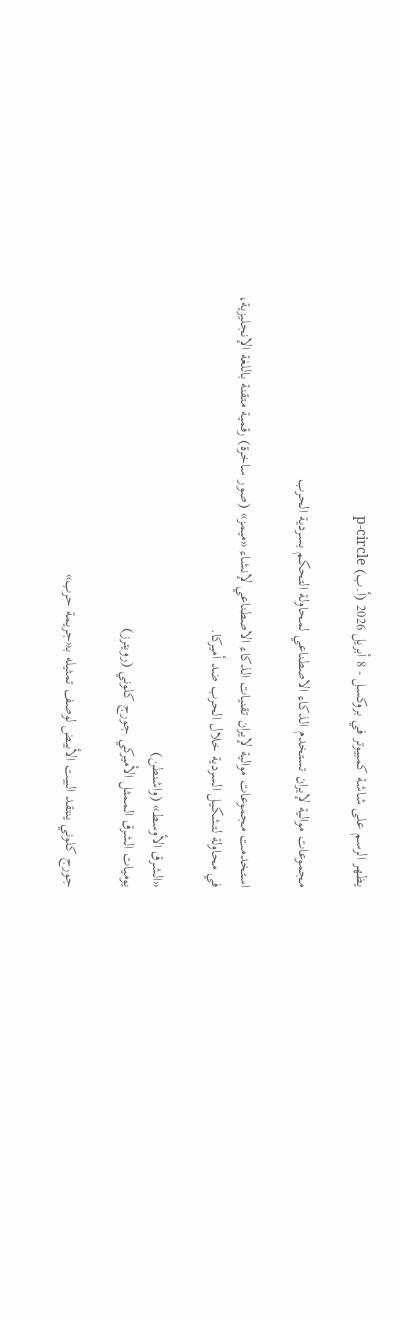يظهر الرسم على شاشة كمبيوتر في بروكسل - 8 أبريل 2026 (أ.ب) p-circle

مجموعات موالية لإيران تستخدم الذكاء الاصطناعي لمحاولة التحكم بسردية الحرب

استخدمت مجموعات موالية لإيران تقنيات الذكاء الاصطناعي لإنشاء «ميمز» (صور ساخرة) رقمية متقنة باللغة الإنجليزية، في محاولة لتشكيل السردية خلال الحرب ضد أميركا.

«الشرق الأوسط» (واشنطن)
يوميات الشرق الممثل الأميركي جورج كلوني (رويترز)

جورج كلوني ينتقد البيت الأبيض لوصف تمثيله بـ«جريمة حرب»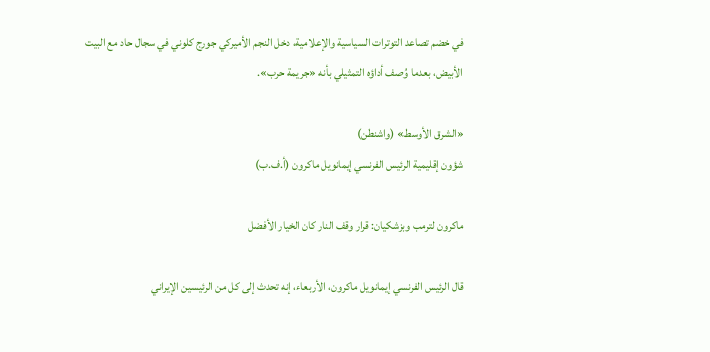في خضم تصاعد التوترات السياسية والإعلامية، دخل النجم الأميركي جورج كلوني في سجال حاد مع البيت الأبيض، بعدما وُصف أداؤه التمثيلي بأنه «جريمة حرب».

«الشرق الأوسط» (واشنطن)
شؤون إقليمية الرئيس الفرنسي إيمانويل ماكرون (أ.ف.ب)

ماكرون لترمب وبزشكيان: قرار وقف النار كان الخيار الأفضل

قال الرئيس الفرنسي إيمانويل ماكرون، الأربعاء، إنه تحدث إلى كل من الرئيسين الإيراني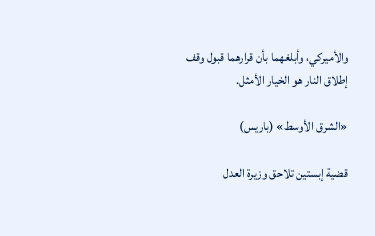والأميركي، وأبلغهما بأن قرارهما قبول وقف إطلاق النار هو الخيار الأمثل.

«الشرق الأوسط» (باريس)

قضية إبستين تلاحق وزيرة العدل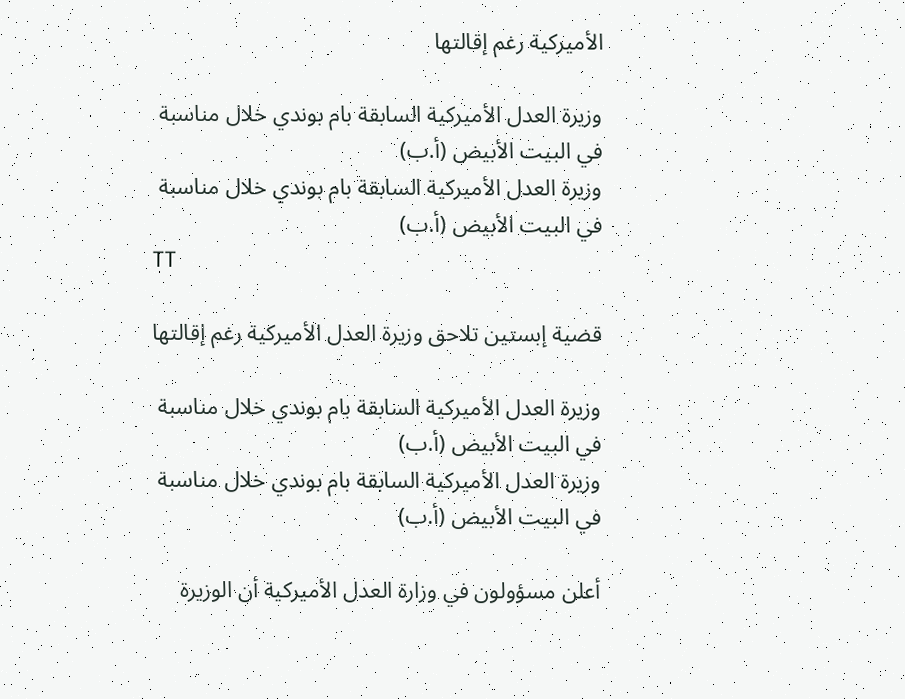الأميركية رغم إقالتها

وزيرة العدل الأميركية السابقة بام بوندي خلال مناسبة في البيت الأبيض (أ.ب)
وزيرة العدل الأميركية السابقة بام بوندي خلال مناسبة في البيت الأبيض (أ.ب)
TT

قضية إبستين تلاحق وزيرة العدل الأميركية رغم إقالتها

وزيرة العدل الأميركية السابقة بام بوندي خلال مناسبة في البيت الأبيض (أ.ب)
وزيرة العدل الأميركية السابقة بام بوندي خلال مناسبة في البيت الأبيض (أ.ب)

أعلن مسؤولون في وزارة العدل الأميركية أن الوزيرة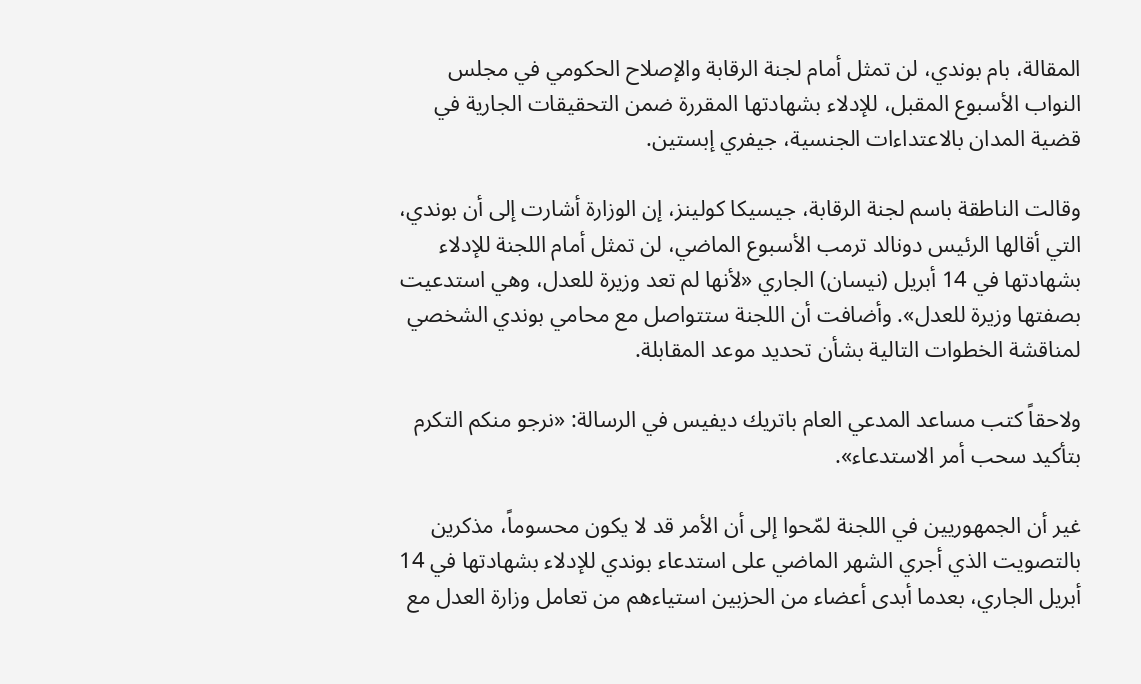المقالة، بام بوندي، لن تمثل أمام لجنة الرقابة والإصلاح الحكومي في مجلس النواب الأسبوع المقبل، للإدلاء بشهادتها المقررة ضمن التحقيقات الجارية في قضية المدان بالاعتداءات الجنسية، جيفري إبستين.

وقالت الناطقة باسم لجنة الرقابة، جيسيكا كولينز، إن الوزارة أشارت إلى أن بوندي، التي أقالها الرئيس دونالد ترمب الأسبوع الماضي، لن تمثل أمام اللجنة للإدلاء بشهادتها في 14 أبريل (نيسان) الجاري «لأنها لم تعد وزيرة للعدل، وهي استدعيت بصفتها وزيرة للعدل». وأضافت أن اللجنة ستتواصل مع محامي بوندي الشخصي لمناقشة الخطوات التالية بشأن تحديد موعد المقابلة.

ولاحقاً كتب مساعد المدعي العام باتريك ديفيس في الرسالة: «نرجو منكم التكرم بتأكيد سحب أمر الاستدعاء».

غير أن الجمهوريين في اللجنة لمّحوا إلى أن الأمر قد لا يكون محسوماً، مذكرين بالتصويت الذي أجري الشهر الماضي على استدعاء بوندي للإدلاء بشهادتها في 14 أبريل الجاري، بعدما أبدى أعضاء من الحزبين استياءهم من تعامل وزارة العدل مع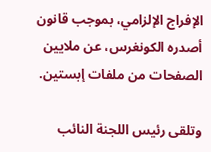الإفراج الإلزامي، بموجب قانون أصدره الكونغرس، عن ملايين الصفحات من ملفات إبستين.

وتلقى رئيس اللجنة النائب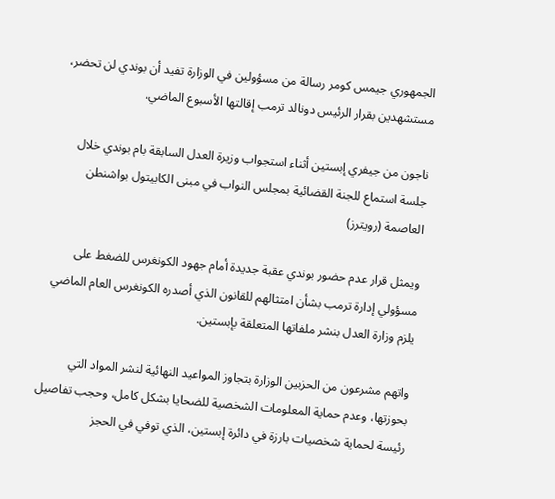الجمهوري جيمس كومر رسالة من مسؤولين في الوزارة تفيد أن بوندي لن تحضر، مستشهدين بقرار الرئيس دونالد ترمب إقالتها الأسبوع الماضي.

ناجون من جيفري إبستين أثناء استجواب وزيرة العدل السابقة بام بوندي خلال جلسة استماع للجنة القضائية بمجلس النواب في مبنى الكابيتول بواشنطن العاصمة (رويترز)

ويمثل قرار عدم حضور بوندي عقبة جديدة أمام جهود الكونغرس للضغط على مسؤولي إدارة ترمب بشأن امتثالهم للقانون الذي أصدره الكونغرس العام الماضي يلزم وزارة العدل بنشر ملفاتها المتعلقة بإبستين.

واتهم مشرعون من الحزبين الوزارة بتجاوز المواعيد النهائية لنشر المواد التي بحوزتها، وعدم حماية المعلومات الشخصية للضحايا بشكل كامل، وحجب تفاصيل رئيسة لحماية شخصيات بارزة في دائرة إبستين، الذي توفي في الحجز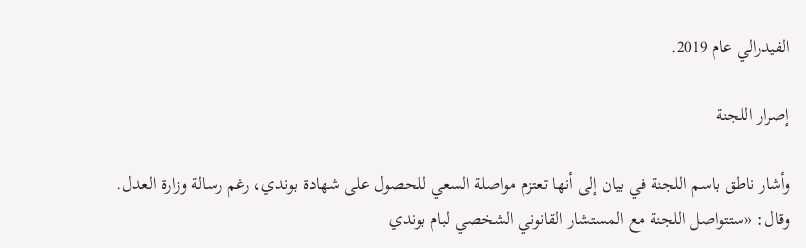الفيدرالي عام 2019.

إصرار اللجنة

وأشار ناطق باسم اللجنة في بيان إلى أنها تعتزم مواصلة السعي للحصول على شهادة بوندي، رغم رسالة وزارة العدل. وقال: «ستتواصل اللجنة مع المستشار القانوني الشخصي لبام بوندي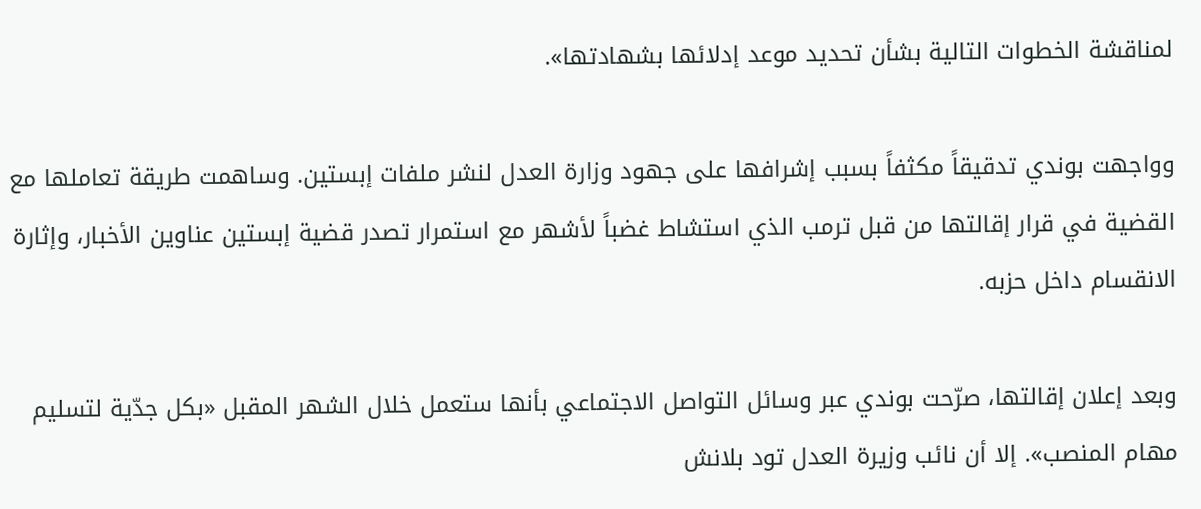لمناقشة الخطوات التالية بشأن تحديد موعد إدلائها بشهادتها».

وواجهت بوندي تدقيقاً مكثفاً بسبب إشرافها على جهود وزارة العدل لنشر ملفات إبستين. وساهمت طريقة تعاملها مع القضية في قرار إقالتها من قبل ترمب الذي استشاط غضباً لأشهر مع استمرار تصدر قضية إبستين عناوين الأخبار، وإثارة الانقسام داخل حزبه.

وبعد إعلان إقالتها، صرّحت بوندي عبر وسائل التواصل الاجتماعي بأنها ستعمل خلال الشهر المقبل «بكل جدّية لتسليم مهام المنصب». إلا أن نائب وزيرة العدل تود بلانش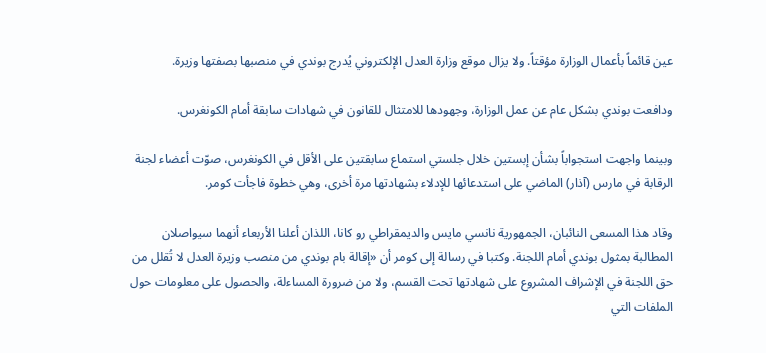عين قائماً بأعمال الوزارة مؤقتاً. ولا يزال موقع وزارة العدل الإلكتروني يُدرج بوندي في منصبها بصفتها وزيرة.

ودافعت بوندي بشكل عام عن عمل الوزارة، وجهودها للامتثال للقانون في شهادات سابقة أمام الكونغرس.

وبينما واجهت استجواباً بشأن إبستين خلال جلستي استماع سابقتين على الأقل في الكونغرس، صوّت أعضاء لجنة الرقابة في مارس (آذار) الماضي على استدعائها للإدلاء بشهادتها مرة أخرى، وهي خطوة فاجأت كومر.

وقاد هذا المسعى النائبان، الجمهورية نانسي مايس والديمقراطي رو كانا، اللذان أعلنا الأربعاء أنهما سيواصلان المطالبة بمثول بوندي أمام اللجنة. وكتبا في رسالة إلى كومر أن «إقالة بام بوندي من منصب وزيرة العدل لا تُقلل من حق اللجنة في الإشراف المشروع على شهادتها تحت القسم، ولا من ضرورة المساءلة، والحصول على معلومات حول الملفات التي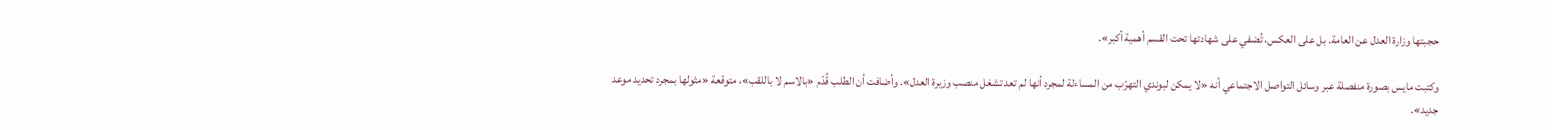حجبتها وزارة العدل عن العامة. بل على العكس، تُضفي على شهادتها تحت القسم أهمية أكبر».

وكتبت مايس بصورة منفصلة عبر وسائل التواصل الاجتماعي أنه «لا يمكن لبوندي التهرّب من المساءلة لمجرد أنها لم تعد تشغل منصب وزيرة العدل». وأضافت أن الطلب قُدّم «بالاسم لا باللقب»، متوقعة «مثولها بمجرد تحديد موعد جديد».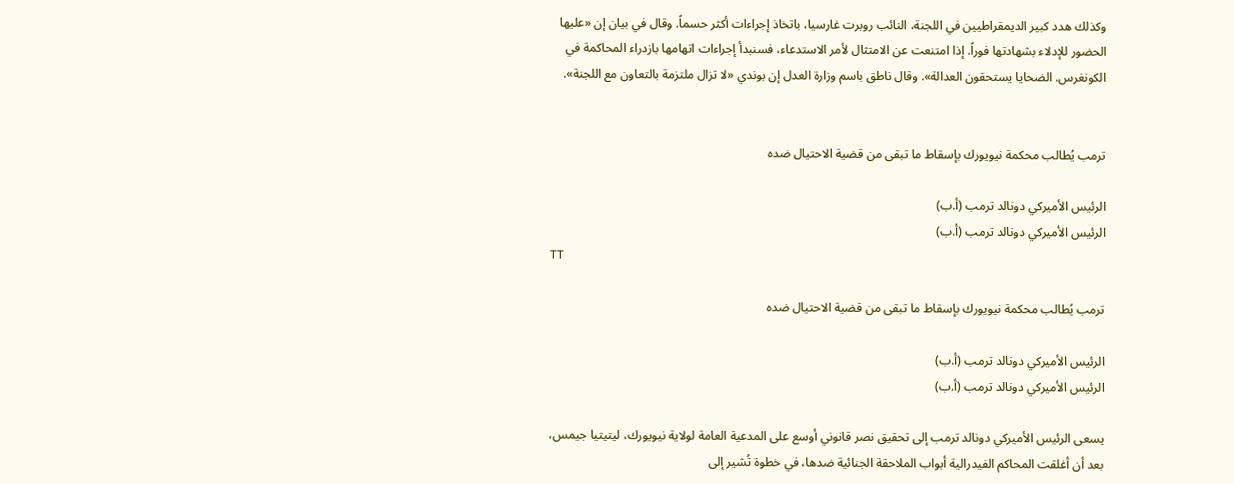وكذلك هدد كبير الديمقراطيين في اللجنة، النائب روبرت غارسيا، باتخاذ إجراءات أكثر حسماً. وقال في بيان إن «عليها الحضور للإدلاء بشهادتها فوراً. إذا امتنعت عن الامتثال لأمر الاستدعاء، فسنبدأ إجراءات اتهامها بازدراء المحاكمة في الكونغرس. الضحايا يستحقون العدالة». وقال ناطق باسم وزارة العدل إن بوندي «لا تزال ملتزمة بالتعاون مع اللجنة».


ترمب يُطالب محكمة نيويورك بإسقاط ما تبقى من قضية الاحتيال ضده

الرئيس الأميركي دونالد ترمب (أ.ب)
الرئيس الأميركي دونالد ترمب (أ.ب)
TT

ترمب يُطالب محكمة نيويورك بإسقاط ما تبقى من قضية الاحتيال ضده

الرئيس الأميركي دونالد ترمب (أ.ب)
الرئيس الأميركي دونالد ترمب (أ.ب)

يسعى الرئيس الأميركي دونالد ترمب إلى تحقيق نصر قانوني أوسع على المدعية العامة لولاية نيويورك، ليتيتيا جيمس، بعد أن أغلقت المحاكم الفيدرالية أبواب الملاحقة الجنائية ضدها، في خطوة تُشير إلى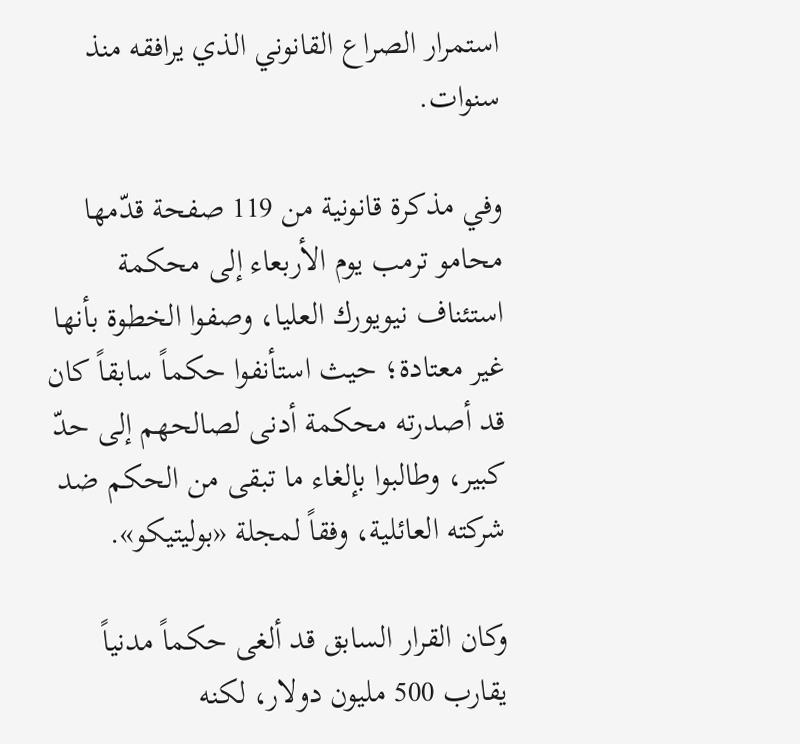استمرار الصراع القانوني الذي يرافقه منذ سنوات.

وفي مذكرة قانونية من 119 صفحة قدّمها محامو ترمب يوم الأربعاء إلى محكمة استئناف نيويورك العليا، وصفوا الخطوة بأنها غير معتادة؛ حيث استأنفوا حكماً سابقاً كان قد أصدرته محكمة أدنى لصالحهم إلى حدّ كبير، وطالبوا بإلغاء ما تبقى من الحكم ضد شركته العائلية، وفقاً لمجلة «بوليتيكو».

وكان القرار السابق قد ألغى حكماً مدنياً يقارب 500 مليون دولار، لكنه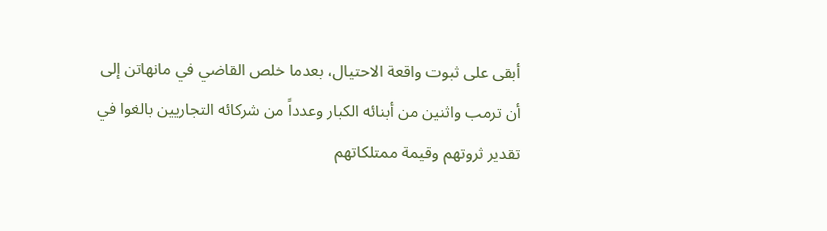أبقى على ثبوت واقعة الاحتيال، بعدما خلص القاضي في مانهاتن إلى أن ترمب واثنين من أبنائه الكبار وعدداً من شركائه التجاريين بالغوا في تقدير ثروتهم وقيمة ممتلكاتهم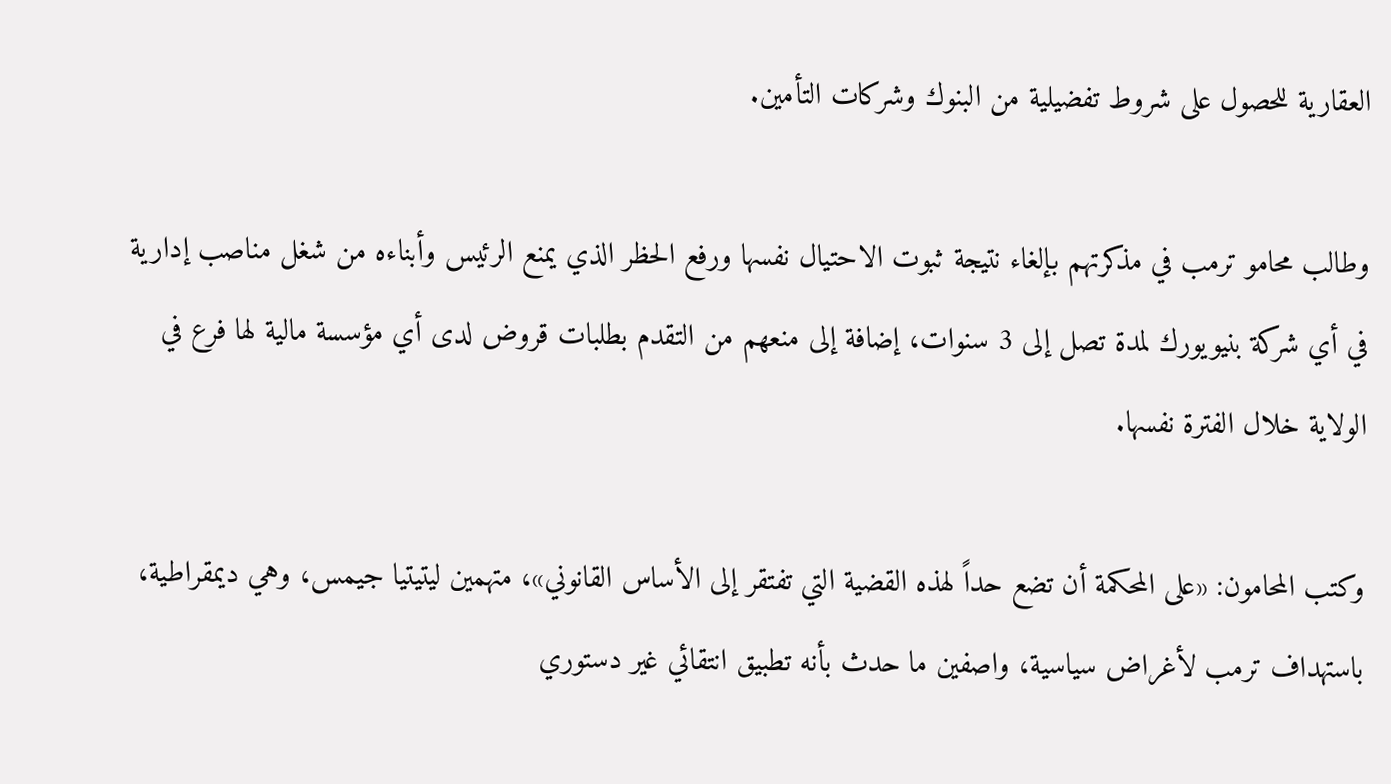العقارية للحصول على شروط تفضيلية من البنوك وشركات التأمين.

وطالب محامو ترمب في مذكرتهم بإلغاء نتيجة ثبوت الاحتيال نفسها ورفع الحظر الذي يمنع الرئيس وأبناءه من شغل مناصب إدارية في أي شركة بنيويورك لمدة تصل إلى 3 سنوات، إضافة إلى منعهم من التقدم بطلبات قروض لدى أي مؤسسة مالية لها فرع في الولاية خلال الفترة نفسها.

وكتب المحامون: «على المحكمة أن تضع حداً لهذه القضية التي تفتقر إلى الأساس القانوني»، متهمين ليتيتيا جيمس، وهي ديمقراطية، باستهداف ترمب لأغراض سياسية، واصفين ما حدث بأنه تطبيق انتقائي غير دستوري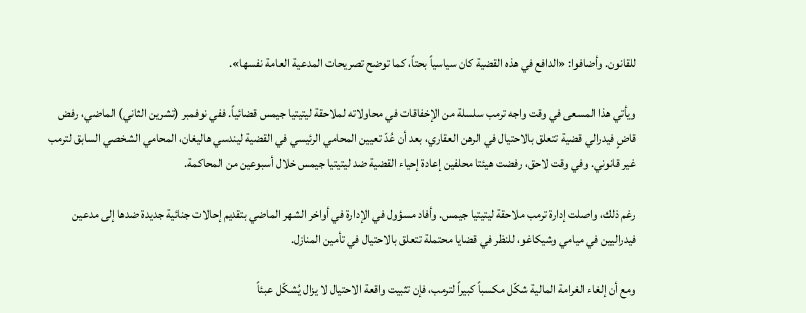للقانون. وأضافوا: «الدافع في هذه القضية كان سياسياً بحتاً، كما توضح تصريحات المدعية العامة نفسها».

ويأتي هذا المسعى في وقت واجه ترمب سلسلة من الإخفاقات في محاولاته لملاحقة ليتيتيا جيمس قضائياً. ففي نوفمبر (تشرين الثاني) الماضي، رفض قاضٍ فيدرالي قضية تتعلق بالاحتيال في الرهن العقاري، بعد أن عُدّ تعيين المحامي الرئيسي في القضية ليندسي هاليغان، المحامي الشخصي السابق لترمب غير قانوني. وفي وقت لاحق، رفضت هيئتا محلفين إعادة إحياء القضية ضد ليتيتيا جيمس خلال أسبوعين من المحاكمة.

رغم ذلك، واصلت إدارة ترمب ملاحقة ليتيتيا جيمس. وأفاد مسؤول في الإدارة في أواخر الشهر الماضي بتقديم إحالات جنائية جديدة ضدها إلى مدعين فيدراليين في ميامي وشيكاغو، للنظر في قضايا محتملة تتعلق بالاحتيال في تأمين المنازل.

ومع أن إلغاء الغرامة المالية شكّل مكسباً كبيراً لترمب، فإن تثبيت واقعة الاحتيال لا يزال يُشكّل عبئاً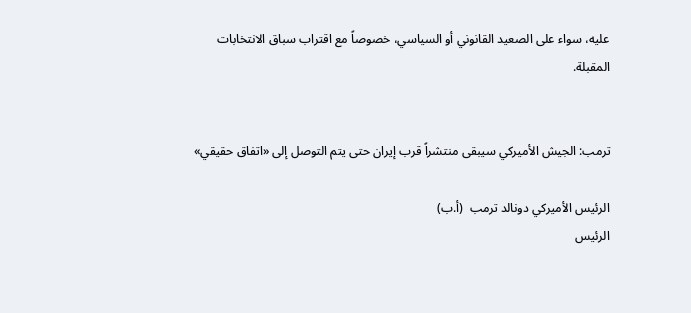عليه، سواء على الصعيد القانوني أو السياسي، خصوصاً مع اقتراب سباق الانتخابات المقبلة.


ترمب: الجيش الأميركي سيبقى منتشراً قرب إيران حتى يتم التوصل إلى «اتفاق حقيقي»

الرئيس الأميركي دونالد ترمب  (أ.ب)
الرئيس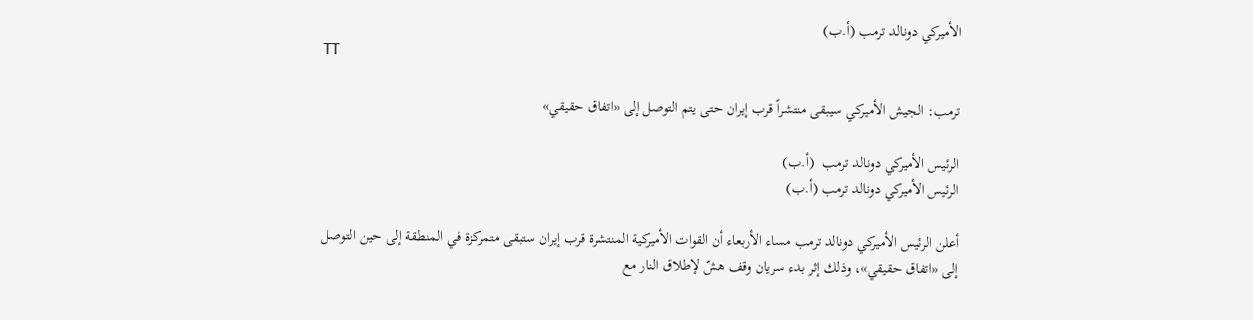الأميركي دونالد ترمب (أ.ب)
TT

ترمب: الجيش الأميركي سيبقى منتشراً قرب إيران حتى يتم التوصل إلى «اتفاق حقيقي»

الرئيس الأميركي دونالد ترمب  (أ.ب)
الرئيس الأميركي دونالد ترمب (أ.ب)

أعلن الرئيس الأميركي دونالد ترمب مساء الأربعاء أن القوات الأميركية المنتشرة قرب إيران ستبقى متمركزة في المنطقة إلى حين التوصل إلى «اتفاق حقيقي»، وذلك إثر بدء سريان وقف هشّ لإطلاق النار مع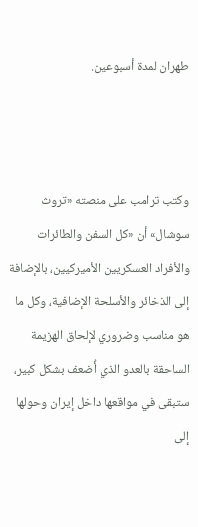طهران لمدة أسبوعين.



وكتب ترامب على منصته «تروث سوشال» أن «كل السفن والطائرات والأفراد العسكريين الأميركيين، بالإضافة إلى الذخائر والأسلحة الإضافية، وكل ما هو مناسب وضروري لإلحاق الهزيمة الساحقة بالعدو الذي أُضعف بشكل كبير، ستبقى في مواقعها داخل إيران وحولها إلى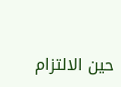حين الالتزام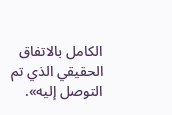الكامل بالاتفاق الحقيقي الذي تم التوصل إليه».